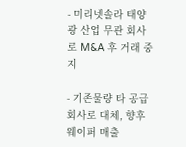- 미리넷솔라 태양광 산업 무관 회사로 M&A 후 거래 중지

- 기존물량 타 공급회사로 대체, 향후 웨이퍼 매출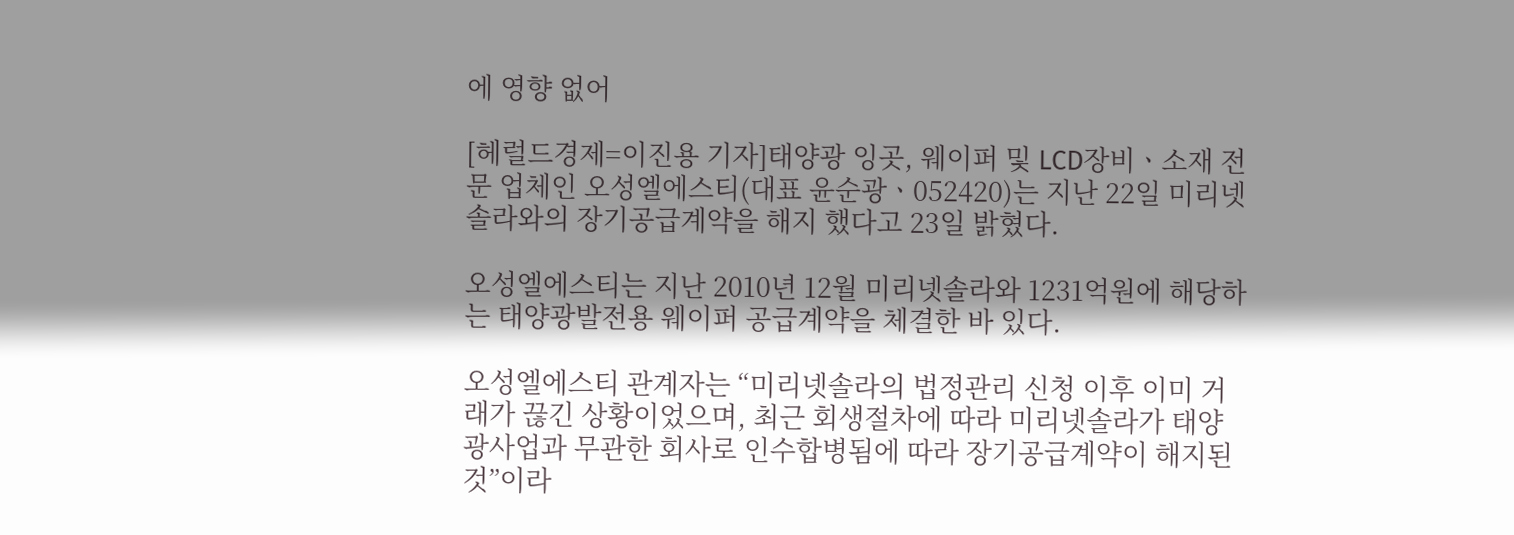에 영향 없어

[헤럴드경제=이진용 기자]태양광 잉곳, 웨이퍼 및 LCD장비ㆍ소재 전문 업체인 오성엘에스티(대표 윤순광ㆍ052420)는 지난 22일 미리넷솔라와의 장기공급계약을 해지 했다고 23일 밝혔다.

오성엘에스티는 지난 2010년 12월 미리넷솔라와 1231억원에 해당하는 태양광발전용 웨이퍼 공급계약을 체결한 바 있다.

오성엘에스티 관계자는 “미리넷솔라의 법정관리 신청 이후 이미 거래가 끊긴 상황이었으며, 최근 회생절차에 따라 미리넷솔라가 태양광사업과 무관한 회사로 인수합병됨에 따라 장기공급계약이 해지된 것”이라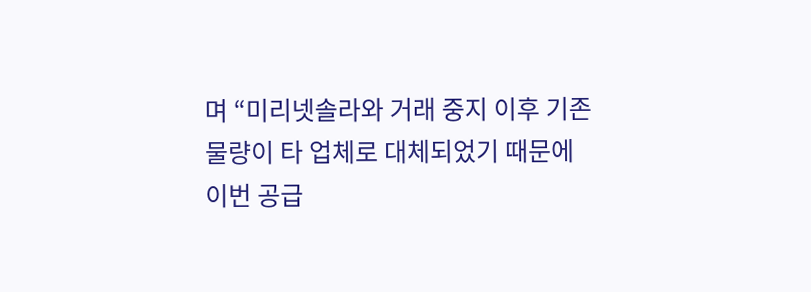며 “미리넷솔라와 거래 중지 이후 기존물량이 타 업체로 대체되었기 때문에 이번 공급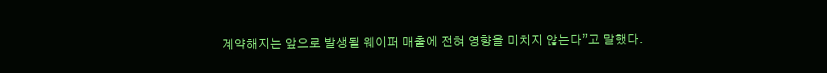계약해지는 앞으로 발생될 웨이퍼 매출에 전혀 영향을 미치지 않는다”고 말했다.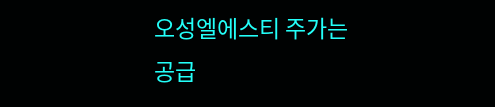오성엘에스티 주가는 공급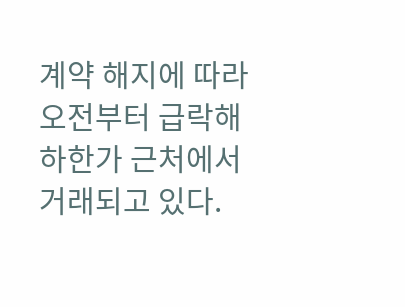계약 해지에 따라 오전부터 급락해 하한가 근처에서 거래되고 있다.